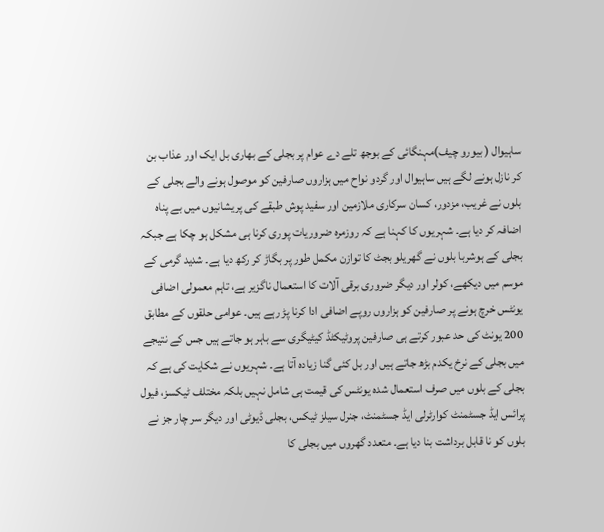ساہیوال ( بیورو چیف)مہنگائی کے بوجھ تلے دے عوام پر بجلی کے بھاری بل ایک اور عذاب بن کر نازل ہونے لگے ہیں ساہیوال اور گردو نواح میں ہزاروں صارفین کو موصول ہونے والے بجلی کے بلوں نے غریب، مزدور، کسان سرکاری ملازمین اور سفید پوش طبقے کی پریشانیوں میں بے پناہ اضافہ کر دیا ہے۔ شہریوں کا کہنا ہے کہ روزمرہ ضروریات پوری کرنا ہی مشکل ہو چکا ہے جبکہ بجلی کے ہوشربا بلوں نے گھریلو بجٹ کا توازن مکمل طور پر بگاڑ کر رکھ دیا ہے۔ شدید گرمی کے موسم میں دیکھے، کولر اور دیگر ضروری برقی آلات کا استعمال ناگزیر ہے، تاہم معمولی اضافی یونٹس خرچ ہونے پر صارفین کو ہزاروں روپے اضافی ادا کرنا پڑ رہے ہیں۔ عوامی حلقوں کے مطابق 200 یونٹ کی حد عبور کرتے ہی صارفین پروٹیکٹڈ کیٹیگری سے باہر ہو جاتے ہیں جس کے نتیجے میں بجلی کے نرخ یکدم بڑھ جاتے ہیں اور بل کئی گنا زیادہ آتا ہے۔ شہریوں نے شکایت کی ہے کہ بجلی کے بلوں میں صرف استعمال شدہ یونٹس کی قیمت ہی شامل نہیں بلکہ مختلف ٹیکسز، فیول پرائس ایڈ جسٹمنٹ کوارٹرلی ایڈ جسٹمنٹ، جنرل سیلز ٹیکس، بجلی ڈیوٹی اور دیگر سر چار جز نے بلوں کو نا قابل برداشت بنا دیا ہے۔ متعدد گھروں میں بجلی کا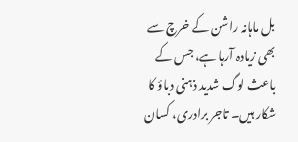بل ماہانہ راشن کے خرچ سے بھی زیادہ آرہا ہے، جس کے باعث لوگ شدید ذہنی دباؤ کا شکار ہیں۔ تاجر برادری، کسان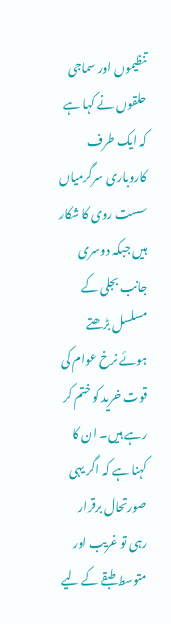تنظیموں اور سماجی حلقوں نے کہا ہے کہ ایک طرف کاروباری سرگرمیاں سست روی کا شکار ہیں جبکہ دوسری جانب بجلی کے مسلسل بڑھتے ہوئے نرخ عوام کی قوت خرید کو ختم کر رہے ہیں۔ ان کا کہنا ہے کہ اگر یہی صورتحال برقرار رہی تو غریب اور متوسط طبقے کے لیے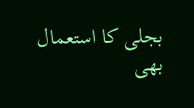بجلی کا استعمال بھی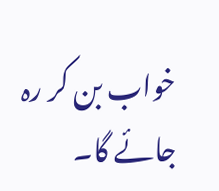خواب بن کر رہ جائے گا۔